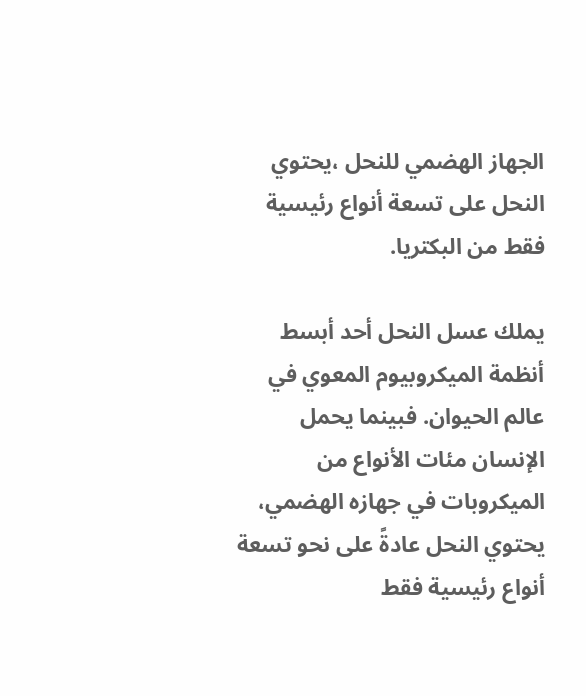الجهاز الهضمي للنحل ،يحتوي النحل على تسعة أنواع رئيسية فقط من البكتريا.

يملك عسل النحل أحد أبسط أنظمة الميكروبيوم المعوي في عالم الحيوان. فبينما يحمل الإنسان مئات الأنواع من الميكروبات في جهازه الهضمي، يحتوي النحل عادةً على نحو تسعة أنواع رئيسية فقط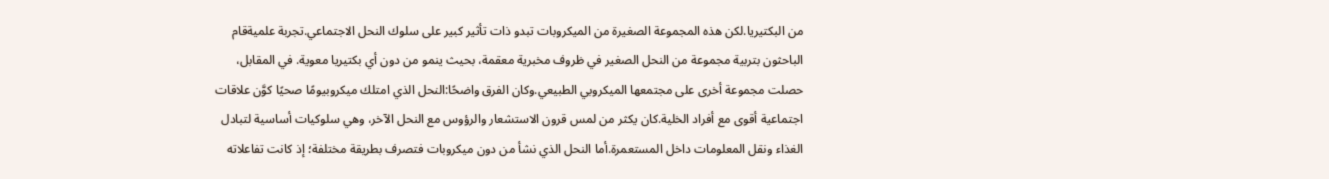من البكتيريا.لكن هذه المجموعة الصغيرة من الميكروبات تبدو ذات تأثير كبير على سلوك النحل الاجتماعي.تجربة علميةقام الباحثون بتربية مجموعة من النحل الصغير في ظروف مخبرية معقمة، بحيث ينمو من دون أي بكتيريا معوية. في المقابل، حصلت مجموعة أخرى على مجتمعها الميكروبي الطبيعي.وكان الفرق واضحًا:النحل الذي امتلك ميكروبيومًا صحيًا كوَّن علاقات اجتماعية أقوى مع أفراد الخلية.كان يكثر من لمس قرون الاستشعار والرؤوس مع النحل الآخر، وهي سلوكيات أساسية لتبادل الغذاء ونقل المعلومات داخل المستعمرة.أما النحل الذي نشأ من دون ميكروبات فتصرف بطريقة مختلفة؛ إذ كانت تفاعلاته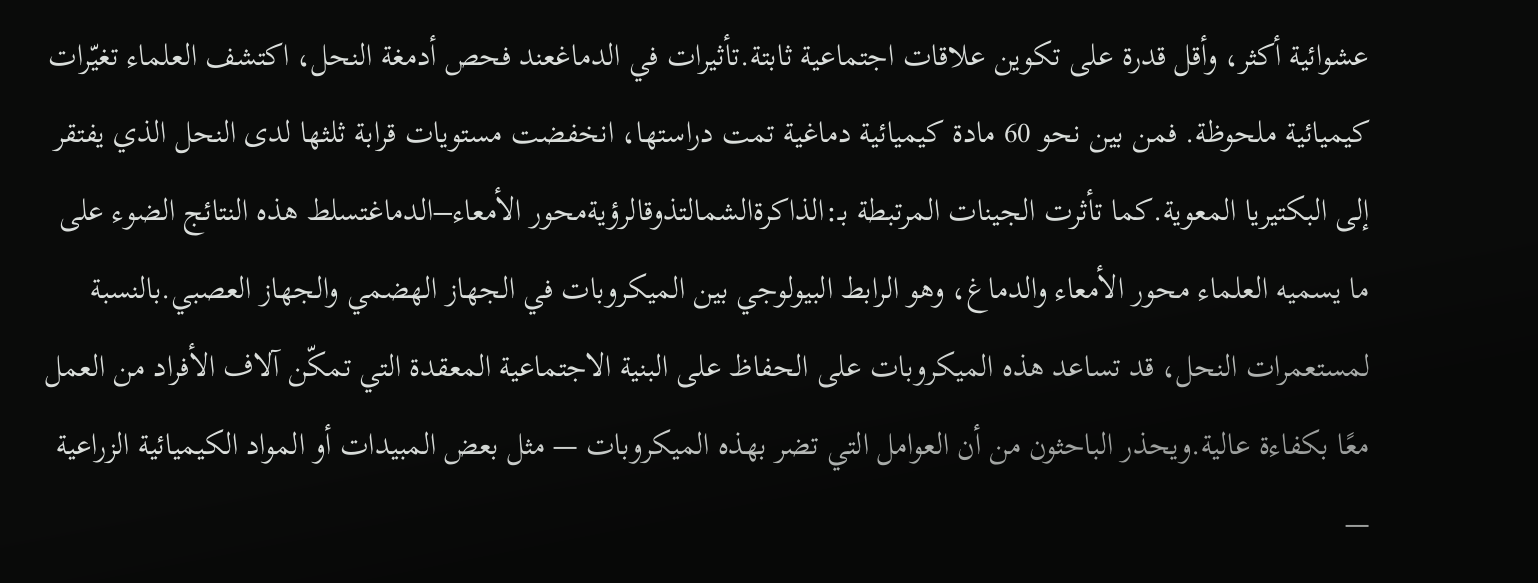عشوائية أكثر، وأقل قدرة على تكوين علاقات اجتماعية ثابتة.تأثيرات في الدماغعند فحص أدمغة النحل، اكتشف العلماء تغيّرات كيميائية ملحوظة. فمن بين نحو 60 مادة كيميائية دماغية تمت دراستها، انخفضت مستويات قرابة ثلثها لدى النحل الذي يفتقر إلى البكتيريا المعوية.كما تأثرت الجينات المرتبطة بـ:الذاكرةالشمالتذوقالرؤيةمحور الأمعاء–الدماغتسلط هذه النتائج الضوء على ما يسميه العلماء محور الأمعاء والدماغ، وهو الرابط البيولوجي بين الميكروبات في الجهاز الهضمي والجهاز العصبي.بالنسبة لمستعمرات النحل، قد تساعد هذه الميكروبات على الحفاظ على البنية الاجتماعية المعقدة التي تمكّن آلاف الأفراد من العمل معًا بكفاءة عالية.ويحذر الباحثون من أن العوامل التي تضر بهذه الميكروبات — مثل بعض المبيدات أو المواد الكيميائية الزراعية —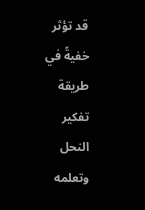قد تؤثر خفيةً في طريقة تفكير النحل وتعلمه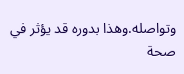وتواصله.وهذا بدوره قد يؤثر في صحة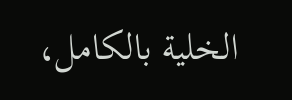الخلية بالكامل،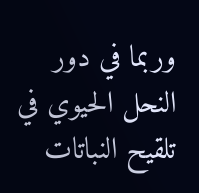وربما في دور النحل الحيوي في تلقيح النباتات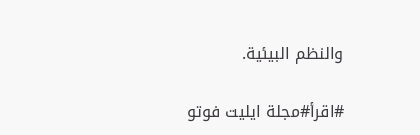والنظم البيئية.

#اقرأ#مجلة ايليت فوتو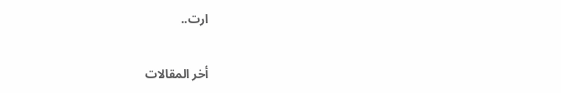ارت..

أخر المقالات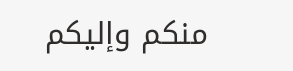منكم وإليكم